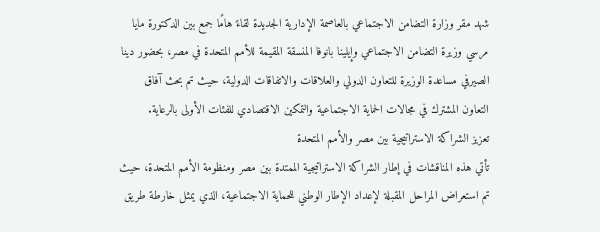شهد مقر وزارة التضامن الاجتماعي بالعاصمة الإدارية الجديدة لقاءً هامًا جمع بين الدكتورة مايا مرسي وزيرة التضامن الاجتماعي وإيلينا بانوفا المنسقة المقيمة للأمم المتحدة في مصر، بحضور دينا الصيرفي مساعدة الوزيرة للتعاون الدولي والعلاقات والاتفاقات الدولية، حيث تم بحث آفاق التعاون المشترك في مجالات الحماية الاجتماعية والتمكين الاقتصادي للفئات الأولى بالرعاية.
تعزيز الشراكة الاستراتيجية بين مصر والأمم المتحدة
تأتي هذه المناقشات في إطار الشراكة الاستراتيجية الممتدة بين مصر ومنظومة الأمم المتحدة، حيث تم استعراض المراحل المقبلة لإعداد الإطار الوطني للحماية الاجتماعية، الذي يمثل خارطة طريق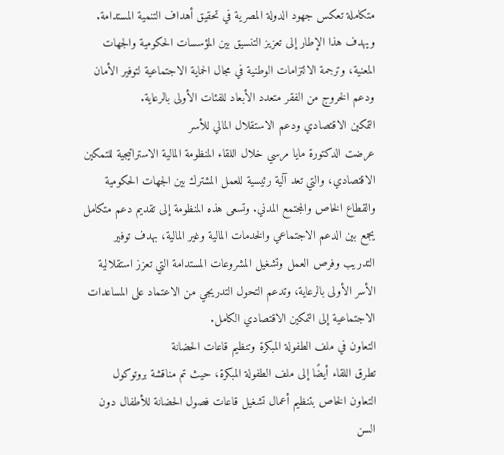متكاملة تعكس جهود الدولة المصرية في تحقيق أهداف التنمية المستدامة. ويهدف هذا الإطار إلى تعزيز التنسيق بين المؤسسات الحكومية والجهات المعنية، وترجمة الالتزامات الوطنية في مجال الحماية الاجتماعية لتوفير الأمان ودعم الخروج من الفقر متعدد الأبعاد للفئات الأولى بالرعاية.
التمكين الاقتصادي ودعم الاستقلال المالي للأسر
عرضت الدكتورة مايا مرسي خلال اللقاء المنظومة المالية الاستراتيجية للتمكين الاقتصادي، والتي تعد آلية رئيسية للعمل المشترك بين الجهات الحكومية والقطاع الخاص والمجتمع المدني. وتسعى هذه المنظومة إلى تقديم دعم متكامل يجمع بين الدعم الاجتماعي والخدمات المالية وغير المالية، بهدف توفير التدريب وفرص العمل وتشغيل المشروعات المستدامة التي تعزز استقلالية الأسر الأولى بالرعاية، وتدعم التحول التدريجي من الاعتماد على المساعدات الاجتماعية إلى التمكين الاقتصادي الكامل.
التعاون في ملف الطفولة المبكرة وتنظيم قاعات الحضانة
تطرق اللقاء أيضًا إلى ملف الطفولة المبكرة، حيث تم مناقشة بروتوكول التعاون الخاص بتنظيم أعمال تشغيل قاعات فصول الحضانة للأطفال دون السن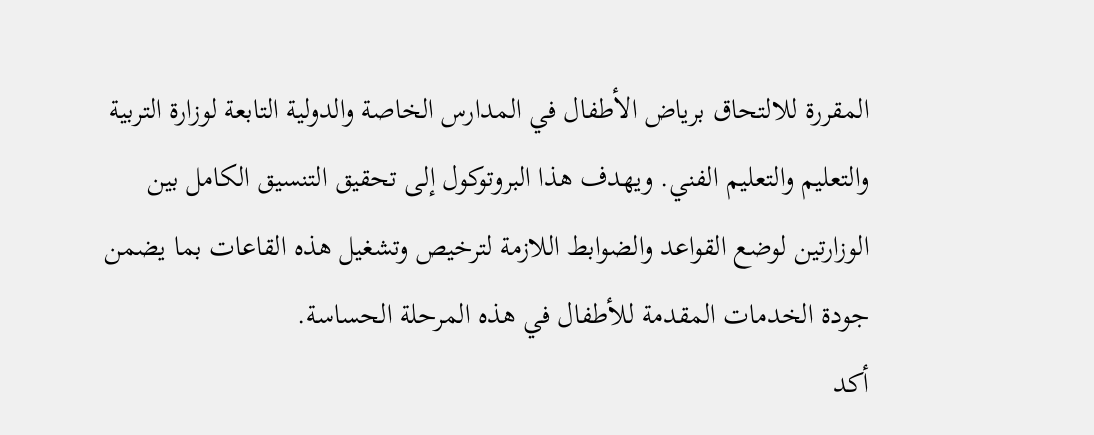المقررة للالتحاق برياض الأطفال في المدارس الخاصة والدولية التابعة لوزارة التربية والتعليم والتعليم الفني. ويهدف هذا البروتوكول إلى تحقيق التنسيق الكامل بين الوزارتين لوضع القواعد والضوابط اللازمة لترخيص وتشغيل هذه القاعات بما يضمن جودة الخدمات المقدمة للأطفال في هذه المرحلة الحساسة.
أكد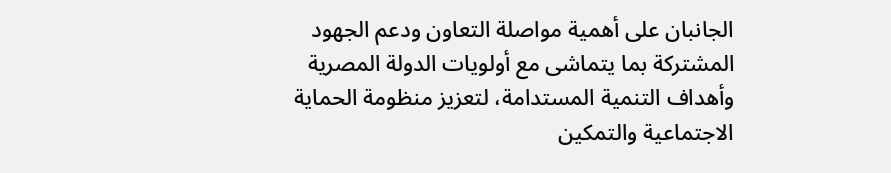الجانبان على أهمية مواصلة التعاون ودعم الجهود المشتركة بما يتماشى مع أولويات الدولة المصرية وأهداف التنمية المستدامة، لتعزيز منظومة الحماية الاجتماعية والتمكين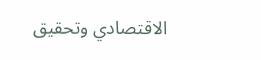الاقتصادي وتحقيق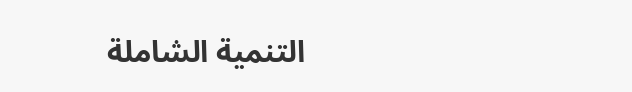التنمية الشاملة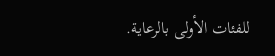للفئات الأولى بالرعاية.